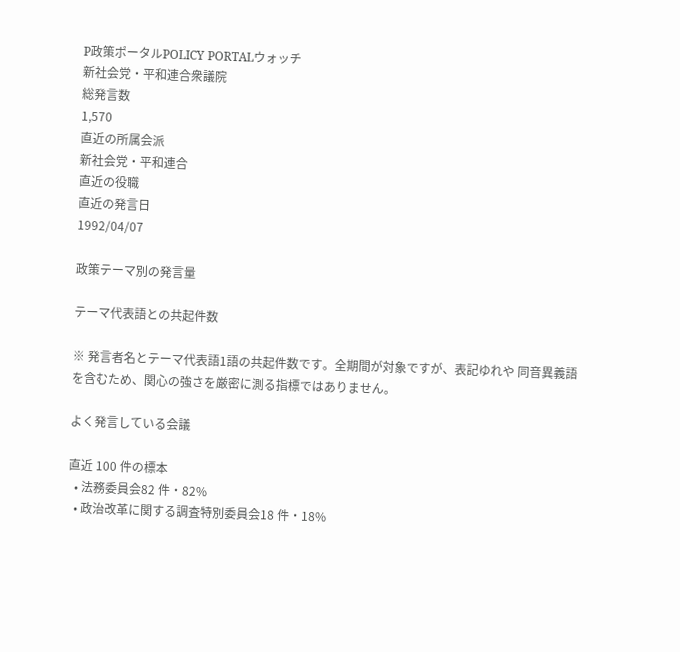P政策ポータルPOLICY PORTALウォッチ
新社会党・平和連合衆議院
総発言数
1,570
直近の所属会派
新社会党・平和連合
直近の役職
直近の発言日
1992/04/07

政策テーマ別の発言量

テーマ代表語との共起件数

※ 発言者名とテーマ代表語1語の共起件数です。全期間が対象ですが、表記ゆれや 同音異義語を含むため、関心の強さを厳密に測る指標ではありません。

よく発言している会議

直近 100 件の標本
  • 法務委員会82 件・82%
  • 政治改革に関する調査特別委員会18 件・18%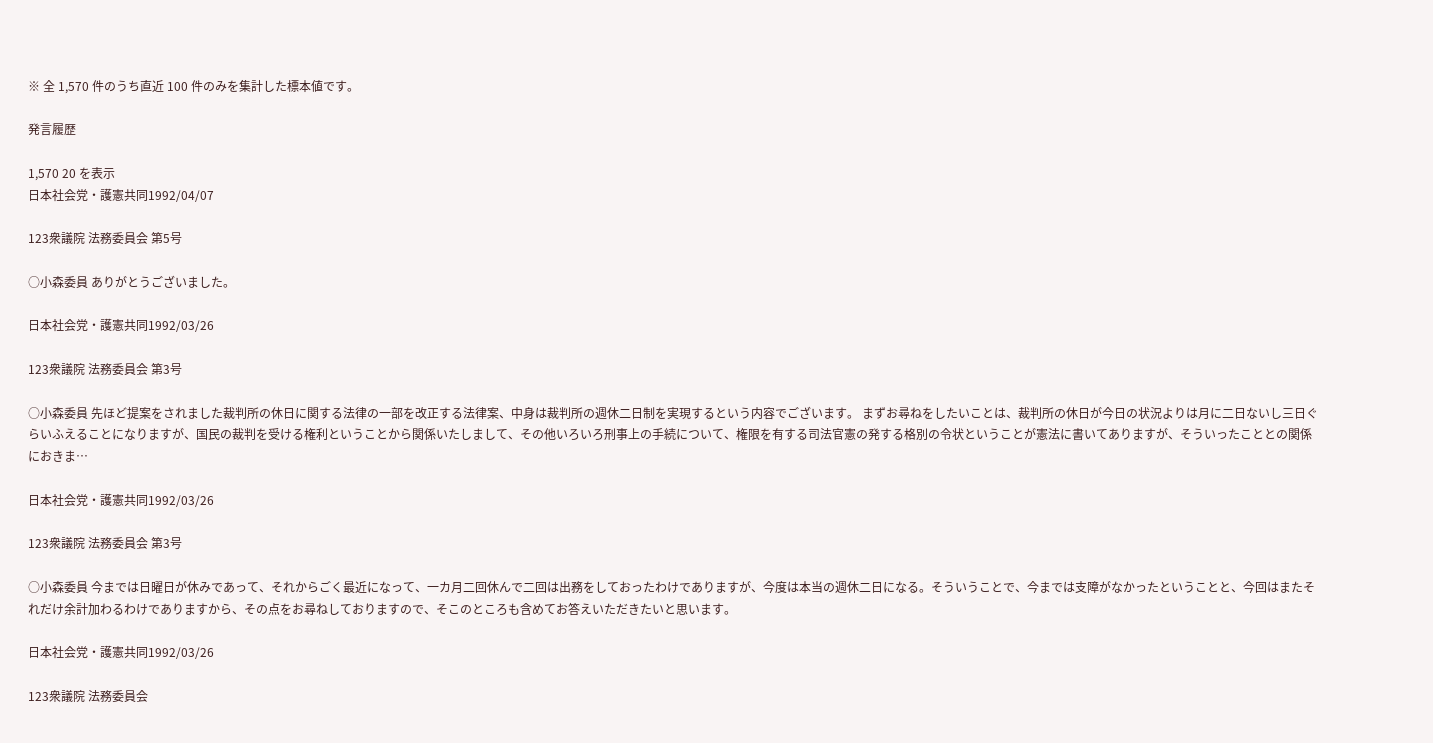※ 全 1,570 件のうち直近 100 件のみを集計した標本値です。

発言履歴

1,570 20 を表示
日本社会党・護憲共同1992/04/07

123衆議院 法務委員会 第5号

○小森委員 ありがとうございました。

日本社会党・護憲共同1992/03/26

123衆議院 法務委員会 第3号

○小森委員 先ほど提案をされました裁判所の休日に関する法律の一部を改正する法律案、中身は裁判所の週休二日制を実現するという内容でございます。 まずお尋ねをしたいことは、裁判所の休日が今日の状況よりは月に二日ないし三日ぐらいふえることになりますが、国民の裁判を受ける権利ということから関係いたしまして、その他いろいろ刑事上の手続について、権限を有する司法官憲の発する格別の令状ということが憲法に書いてありますが、そういったこととの関係におきま…

日本社会党・護憲共同1992/03/26

123衆議院 法務委員会 第3号

○小森委員 今までは日曜日が休みであって、それからごく最近になって、一カ月二回休んで二回は出務をしておったわけでありますが、今度は本当の週休二日になる。そういうことで、今までは支障がなかったということと、今回はまたそれだけ余計加わるわけでありますから、その点をお尋ねしておりますので、そこのところも含めてお答えいただきたいと思います。

日本社会党・護憲共同1992/03/26

123衆議院 法務委員会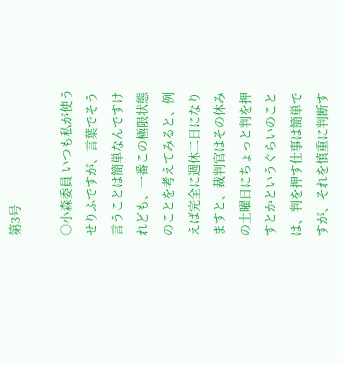第3号

○小森委員 いつも私が使うせりふですが、言葉でそう言うことは簡単なんですけれども、一番この極限状態のことを考えてみると、例えば完全に週休二日になりますと、裁判官はその休みの土曜日にちょっと判を押すとかというぐらいのことは、判を押す仕事は簡単ですが、それを慎重に判断す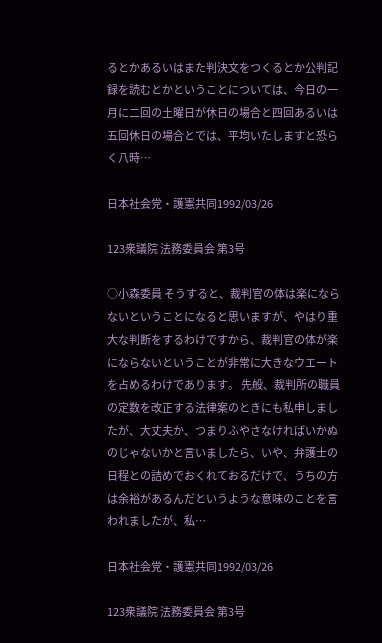るとかあるいはまた判決文をつくるとか公判記録を読むとかということについては、今日の一月に二回の土曜日が休日の場合と四回あるいは五回休日の場合とでは、平均いたしますと恐らく八時…

日本社会党・護憲共同1992/03/26

123衆議院 法務委員会 第3号

○小森委員 そうすると、裁判官の体は楽にならないということになると思いますが、やはり重大な判断をするわけですから、裁判官の体が楽にならないということが非常に大きなウエートを占めるわけであります。 先般、裁判所の職員の定数を改正する法律案のときにも私申しましたが、大丈夫か、つまりふやさなければいかぬのじゃないかと言いましたら、いや、弁護士の日程との詰めでおくれておるだけで、うちの方は余裕があるんだというような意味のことを言われましたが、私…

日本社会党・護憲共同1992/03/26

123衆議院 法務委員会 第3号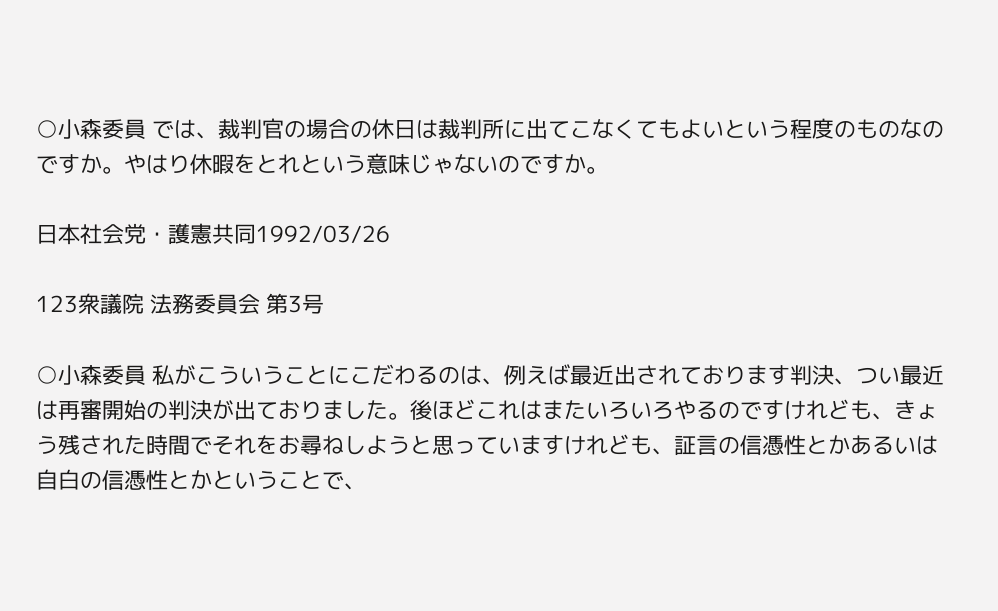○小森委員 では、裁判官の場合の休日は裁判所に出てこなくてもよいという程度のものなのですか。やはり休暇をとれという意味じゃないのですか。

日本社会党・護憲共同1992/03/26

123衆議院 法務委員会 第3号

○小森委員 私がこういうことにこだわるのは、例えば最近出されております判決、つい最近は再審開始の判決が出ておりました。後ほどこれはまたいろいろやるのですけれども、きょう残された時間でそれをお尋ねしようと思っていますけれども、証言の信憑性とかあるいは自白の信憑性とかということで、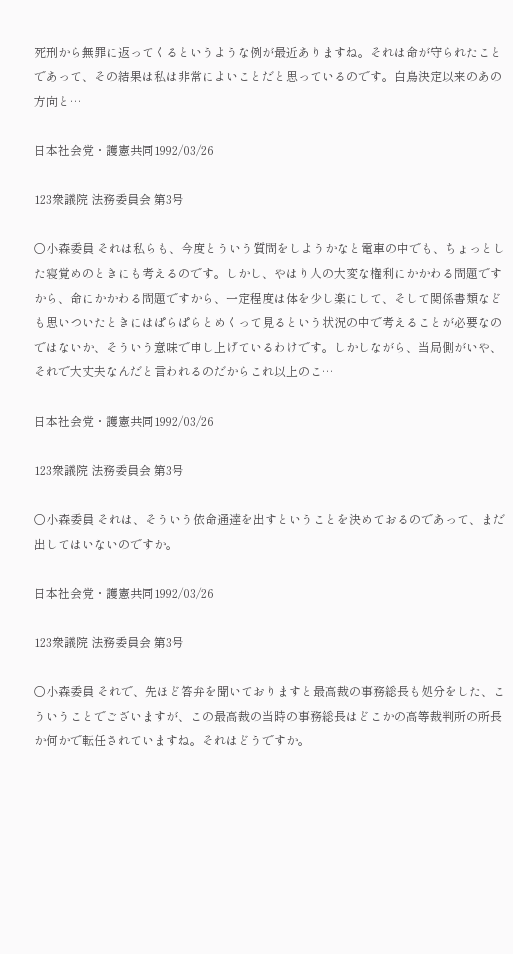死刑から無罪に返ってくるというような例が最近ありますね。それは命が守られたことであって、その結果は私は非常によいことだと思っているのです。白鳥決定以来のあの方向と…

日本社会党・護憲共同1992/03/26

123衆議院 法務委員会 第3号

○小森委員 それは私らも、今度とういう質問をしようかなと電車の中でも、ちょっとした寝覚めのときにも考えるのです。しかし、やはり人の大変な権利にかかわる問題ですから、命にかかわる問題ですから、一定程度は体を少し楽にして、そして関係書類なども思いついたときにはぱらぱらとめくって見るという状況の中で考えることが必要なのではないか、そういう意味で申し上げているわけです。しかしながら、当局側がいや、それで大丈夫なんだと言われるのだからこれ以上のこ…

日本社会党・護憲共同1992/03/26

123衆議院 法務委員会 第3号

○小森委員 それは、そういう依命通達を出すということを決めておるのであって、まだ出してはいないのですか。

日本社会党・護憲共同1992/03/26

123衆議院 法務委員会 第3号

○小森委員 それで、先ほど答弁を聞いておりますと最高裁の事務総長も処分をした、こういうことでございますが、この最高裁の当時の事務総長はどこかの高等裁判所の所長か何かで転任されていますね。それはどうですか。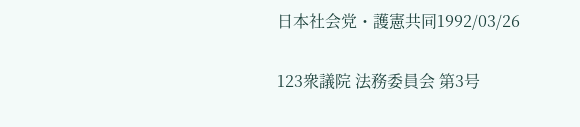日本社会党・護憲共同1992/03/26

123衆議院 法務委員会 第3号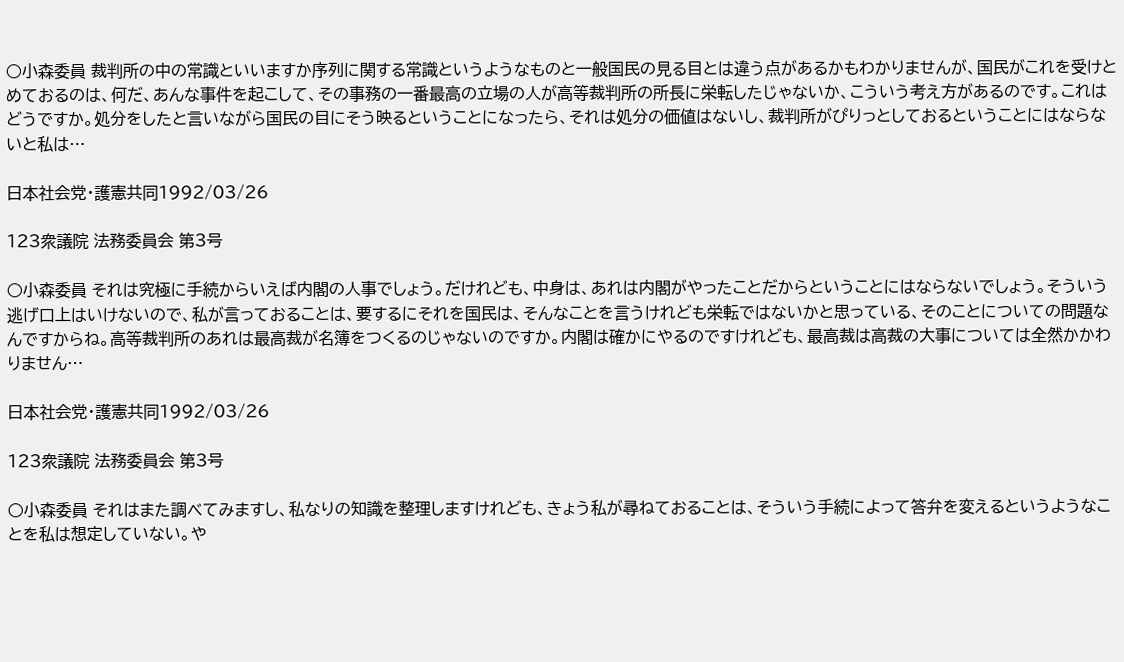○小森委員 裁判所の中の常識といいますか序列に関する常識というようなものと一般国民の見る目とは違う点があるかもわかりませんが、国民がこれを受けとめておるのは、何だ、あんな事件を起こして、その事務の一番最高の立場の人が高等裁判所の所長に栄転したじゃないか、こういう考え方があるのです。これはどうですか。処分をしたと言いながら国民の目にそう映るということになったら、それは処分の価値はないし、裁判所がぴりっとしておるということにはならないと私は…

日本社会党・護憲共同1992/03/26

123衆議院 法務委員会 第3号

○小森委員 それは究極に手続からいえば内閣の人事でしょう。だけれども、中身は、あれは内閣がやったことだからということにはならないでしょう。そういう逃げ口上はいけないので、私が言っておることは、要するにそれを国民は、そんなことを言うけれども栄転ではないかと思っている、そのことについての問題なんですからね。高等裁判所のあれは最高裁が名簿をつくるのじゃないのですか。内閣は確かにやるのですけれども、最高裁は高裁の大事については全然かかわりません…

日本社会党・護憲共同1992/03/26

123衆議院 法務委員会 第3号

○小森委員 それはまた調べてみますし、私なりの知識を整理しますけれども、きょう私が尋ねておることは、そういう手続によって答弁を変えるというようなことを私は想定していない。や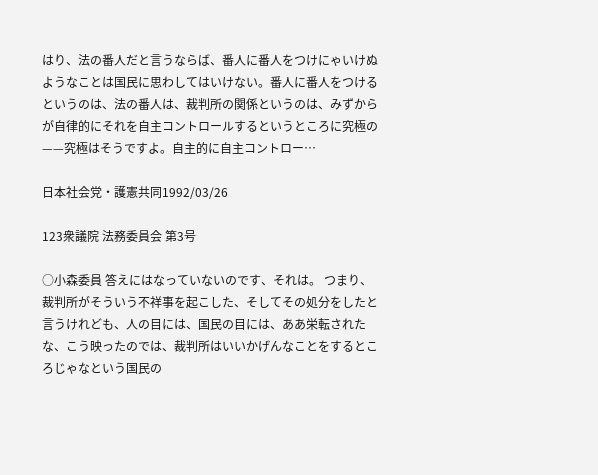はり、法の番人だと言うならば、番人に番人をつけにゃいけぬようなことは国民に思わしてはいけない。番人に番人をつけるというのは、法の番人は、裁判所の関係というのは、みずからが自律的にそれを自主コントロールするというところに究極の——究極はそうですよ。自主的に自主コントロー…

日本社会党・護憲共同1992/03/26

123衆議院 法務委員会 第3号

○小森委員 答えにはなっていないのです、それは。 つまり、裁判所がそういう不祥事を起こした、そしてその処分をしたと言うけれども、人の目には、国民の目には、ああ栄転されたな、こう映ったのでは、裁判所はいいかげんなことをするところじゃなという国民の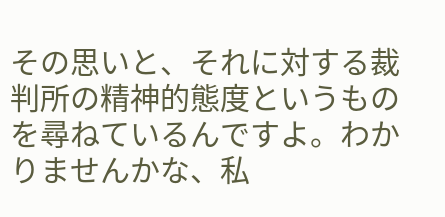その思いと、それに対する裁判所の精神的態度というものを尋ねているんですよ。わかりませんかな、私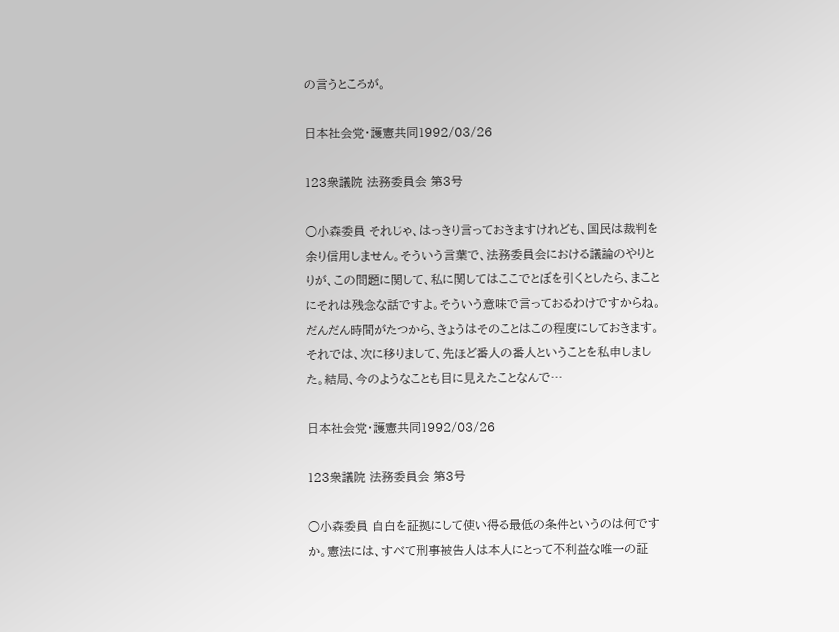の言うところが。

日本社会党・護憲共同1992/03/26

123衆議院 法務委員会 第3号

○小森委員 それじゃ、はっきり言っておきますけれども、国民は裁判を余り信用しません。そういう言葉で、法務委員会における議論のやりとりが、この問題に関して、私に関してはここでとぼを引くとしたら、まことにそれは残念な話ですよ。そういう意味で言っておるわけですからね。だんだん時間がたつから、きょうはそのことはこの程度にしておきます。 それでは、次に移りまして、先ほど番人の番人ということを私申しました。結局、今のようなことも目に見えたことなんで…

日本社会党・護憲共同1992/03/26

123衆議院 法務委員会 第3号

○小森委員 自白を証拠にして使い得る最低の条件というのは何ですか。憲法には、すべて刑事被告人は本人にとって不利益な唯一の証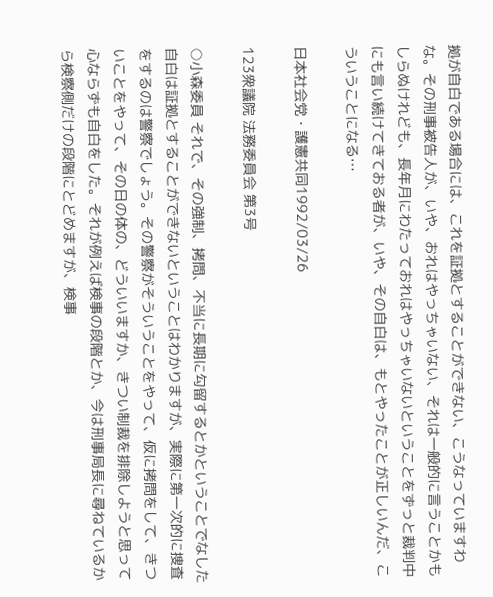拠が自白である場合には、これを証拠とすることができない、こうなっていますわな。その刑事被告人が、いや、おれはやっちゃいない、それは一般的に言うことかもしらぬけれども、長年月にわたっておれはやっちゃいないということをずっと裁判中にも言い続けてきておる者が、いや、その自白は、もとやったことが正しいんだ、こういうことになる…

日本社会党・護憲共同1992/03/26

123衆議院 法務委員会 第3号

○小森委員 それで、その強制、拷問、不当に長期に勾留するとかということでなした自白は証拠とすることができないということはわかりますが、実際に第一次的に捜査をするのは警察でしょう。その警察がそういうことをやって、仮に拷問をして、きついことをやって、その日の体の、どういいますか、きつい制裁を排除しようと思って心ならずも自白をした。それが例えば検事の段階とか、今は刑事局長に尋ねているから検察側だけの段階にとどめますが、検事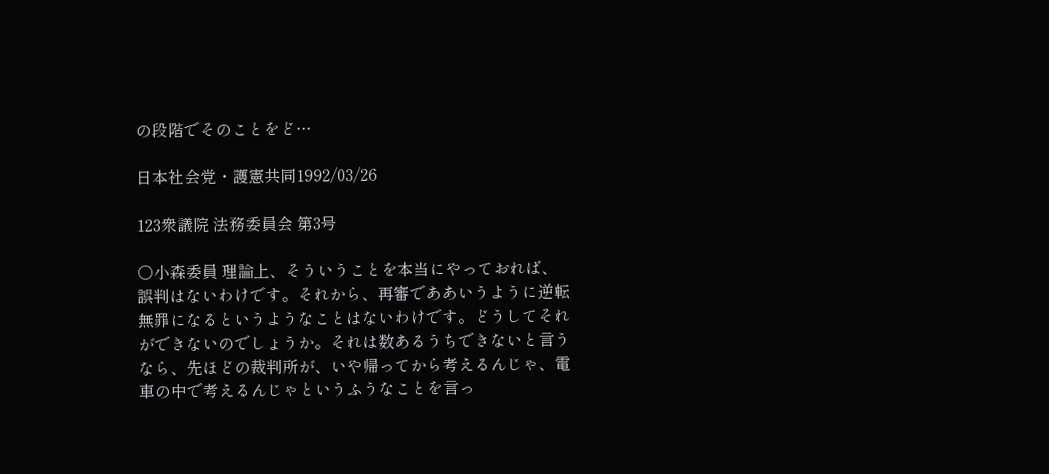の段階でそのことをど…

日本社会党・護憲共同1992/03/26

123衆議院 法務委員会 第3号

○小森委員 理論上、そういうことを本当にやっておれば、誤判はないわけです。それから、再審でああいうように逆転無罪になるというようなことはないわけです。どうしてそれができないのでしょうか。それは数あるうちできないと言うなら、先ほどの裁判所が、いや帰ってから考えるんじゃ、電車の中で考えるんじゃというふうなことを言っ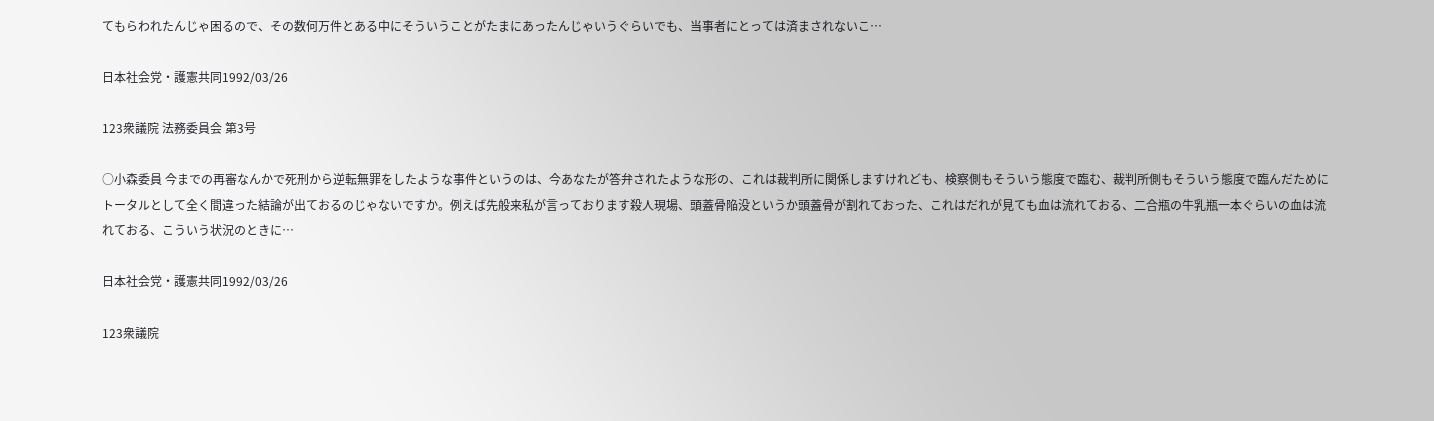てもらわれたんじゃ困るので、その数何万件とある中にそういうことがたまにあったんじゃいうぐらいでも、当事者にとっては済まされないこ…

日本社会党・護憲共同1992/03/26

123衆議院 法務委員会 第3号

○小森委員 今までの再審なんかで死刑から逆転無罪をしたような事件というのは、今あなたが答弁されたような形の、これは裁判所に関係しますけれども、検察側もそういう態度で臨む、裁判所側もそういう態度で臨んだためにトータルとして全く間違った結論が出ておるのじゃないですか。例えば先般来私が言っております殺人現場、頭蓋骨陥没というか頭蓋骨が割れておった、これはだれが見ても血は流れておる、二合瓶の牛乳瓶一本ぐらいの血は流れておる、こういう状況のときに…

日本社会党・護憲共同1992/03/26

123衆議院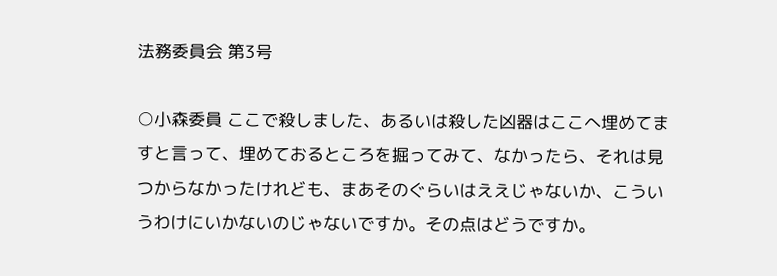法務委員会 第3号

○小森委員 ここで殺しました、あるいは殺した凶器はここへ埋めてますと言って、埋めておるところを掘ってみて、なかったら、それは見つからなかったけれども、まあそのぐらいはええじゃないか、こういうわけにいかないのじゃないですか。その点はどうですか。